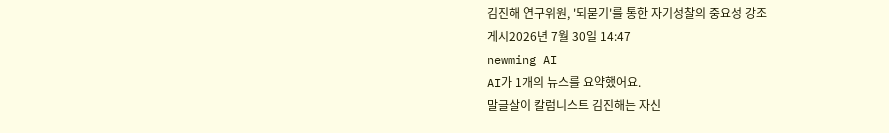김진해 연구위원, '되묻기'를 통한 자기성찰의 중요성 강조
게시2026년 7월 30일 14:47
newming AI
AI가 1개의 뉴스를 요약했어요.
말글살이 칼럼니스트 김진해는 자신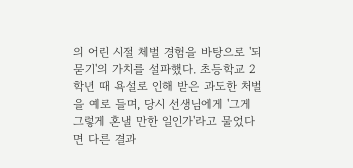의 어린 시절 체벌 경험을 바탕으로 '되묻기'의 가치를 설파했다. 초등학교 2학년 때 욕설로 인해 받은 과도한 처벌을 예로 들며, 당시 선생님에게 '그게 그렇게 혼낼 만한 일인가'라고 물었다면 다른 결과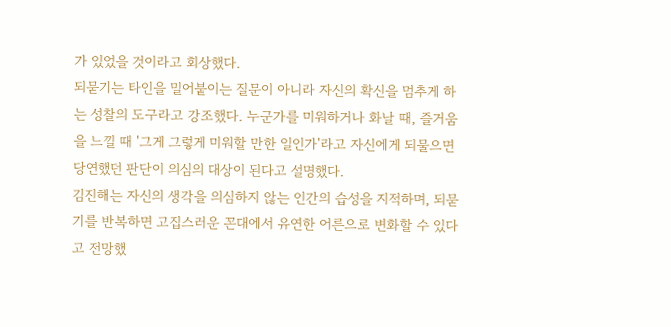가 있었을 것이라고 회상했다.
되묻기는 타인을 밀어붙이는 질문이 아니라 자신의 확신을 멈추게 하는 성찰의 도구라고 강조했다. 누군가를 미워하거나 화날 때, 즐거움을 느낄 때 '그게 그렇게 미워할 만한 일인가'라고 자신에게 되물으면 당연했던 판단이 의심의 대상이 된다고 설명했다.
김진해는 자신의 생각을 의심하지 않는 인간의 습성을 지적하며, 되묻기를 반복하면 고집스러운 꼰대에서 유연한 어른으로 변화할 수 있다고 전망했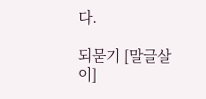다.

되묻기 [말글살이]